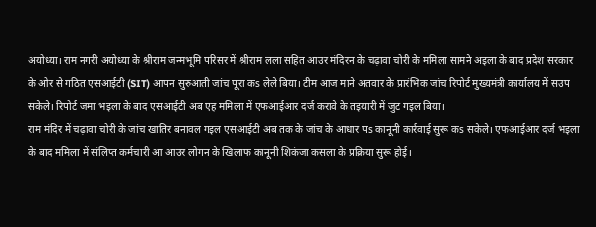अयोध्या। राम नगरी अयोध्या के श्रीराम जन्मभूमि परिसर में श्रीराम लला सहित आउर मंदिरन के चढ़ावा चोरी के ममिला सामने अइला के बाद प्रदेश सरकार के ओर से गठित एसआईटी (SIT) आपन सुरुआती जांच पूरा कs लेले बिया। टीम आज माने अतवार के प्रारंभिक जांच रिपोर्ट मुख्यमंत्री कार्यालय में सउप सकेले। रिपोर्ट जमा भइला के बाद एसआईटी अब एह ममिला में एफआईआर दर्ज करावे के तइयारी में जुट गइल बिया।
राम मंदिर में चढ़ावा चोरी के जांच खातिर बनावल गइल एसआईटी अब तक के जांच के आधार पs कानूनी कार्रवाई सुरू कs सकेले। एफआईआर दर्ज भइला के बाद ममिला में संलिप्त कर्मचारी आ आउर लोगन के खिलाफ कानूनी शिकंजा कसला के प्रक्रिया सुरू होई।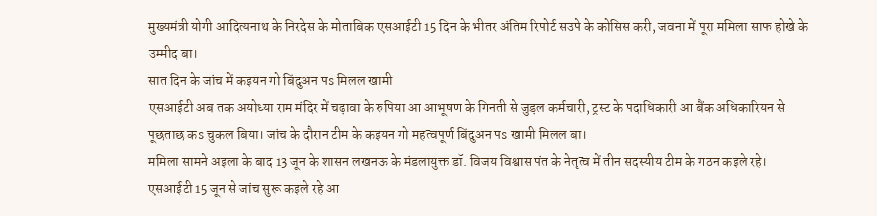मुख्यमंत्री योगी आदित्यनाथ के निरदेस के मोताबिक एसआईटी 15 दिन के भीतर अंतिम रिपोर्ट सउपे के कोसिस करी, जवना में पूरा ममिला साफ होखे के उम्मीद बा।
सात दिन के जांच में कइयन गो बिंदुअन पs मिलल खामी
एसआईटी अब तक अयोध्या राम मंदिर में चढ़ावा के रुपिया आ आभूषण के गिनती से जुड़ल कर्मचारी, ट्रस्ट के पदाधिकारी आ बैंक अधिकारियन से पूछताछ कs चुकल बिया। जांच के दौरान टीम के कइयन गो महत्वपूर्ण बिंदुअन पs खामी मिलल बा।
ममिला सामने अइला के बाद 13 जून के शासन लखनऊ के मंडलायुक्त डॉ. विजय विश्वास पंत के नेतृत्व में तीन सदस्यीय टीम के गठन कइले रहे। एसआईटी 15 जून से जांच सुरू कइले रहे आ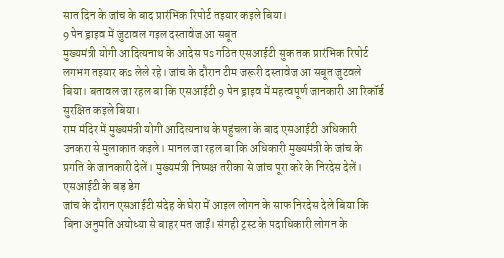सात दिन के जांच के बाद प्रारंभिक रिपोर्ट तइयार कइले बिया।
9 पेन ड्राइव में जुटावल गइल दस्तावेज आ सबूत
मुख्यमंत्री योगी आदित्यनाथ के आदेस पs गठित एसआईटी सुक तक प्रारंभिक रिपोर्ट लगभग तइयार कs लेले रहे। जांच के दौरान टीम जरूरी दस्तावेज आ सबूत जुटवले बिया। बतावल जा रहल बा कि एसआईटी 9 पेन ड्राइव में महत्वपूर्ण जानकारी आ रिकॉर्ड सुरक्षित कइले बिया।
राम मंदिर में मुख्यमंत्री योगी आदित्यनाथ के पहुंचला के बाद एसआईटी अधिकारी उनकरा से मुलाकात कइले। मानल जा रहल बा कि अधिकारी मुख्यमंत्री के जांच के प्रगति के जानकारी देलें। मुख्यमंत्री निष्पक्ष तरीका से जांच पूरा करे के निरदेस देलें।
एसआईटी के बड़ डेग
जांच के दौरान एसआईटी संदेह के घेरा में आइल लोगन के साफ निरदेस देले बिया कि बिना अनुमति अयोध्या से बाहर मत जाईं। संगही ट्रस्ट के पदाधिकारी लोगन के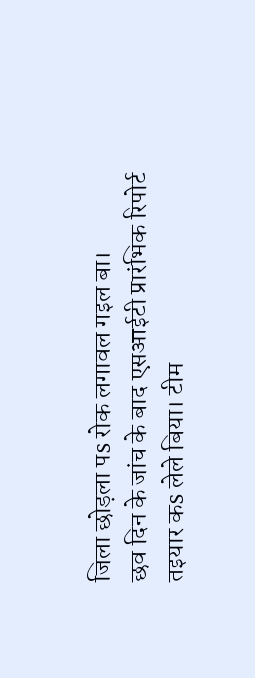जिला छोड़ला पs रोक लगावल गइल बा।
छव दिन के जांच के बाद एसआईटी प्रारंभिक रिपोर्ट तइयार कs लेले बिया। टीम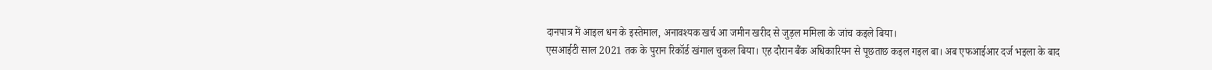दानपात्र में आइल धन के इस्तेमाल, अनावश्यक खर्च आ जमीन खरीद से जुड़ल ममिला के जांच कइले बिया।
एसआईटी साल 2021 तक के पुरान रिकॉर्ड खंगाल चुकल बिया। एह दौरान बैंक अधिकारियन से पूछताछ कइल गइल बा। अब एफआईआर दर्ज भइला के बाद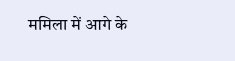ममिला में आगे के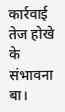कार्रवाई तेज होखे के संभावना बा।